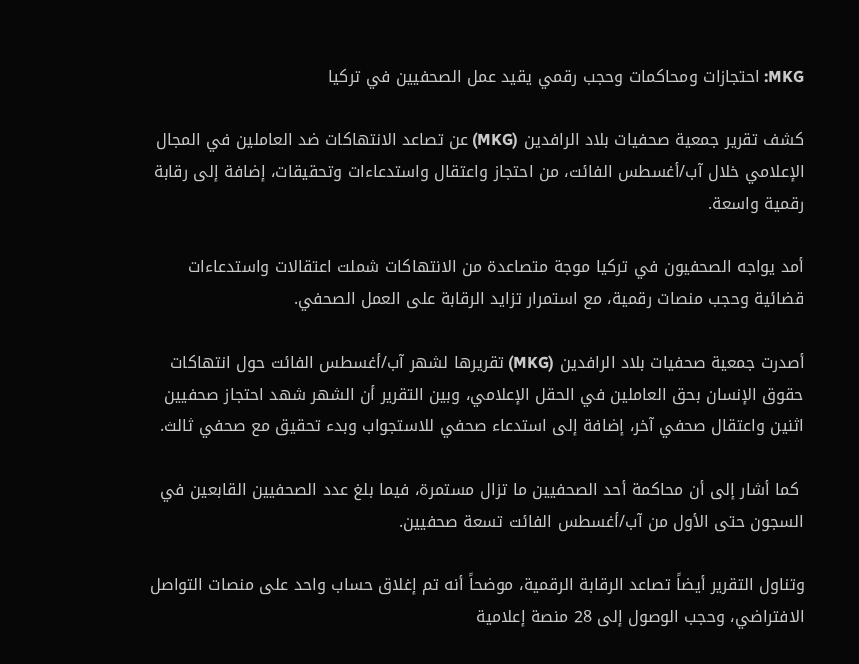MKG: احتجازات ومحاكمات وحجب رقمي يقيد عمل الصحفيين في تركيا

كشف تقرير جمعية صحفيات بلاد الرافدين (MKG) عن تصاعد الانتهاكات ضد العاملين في المجال الإعلامي خلال آب/أغسطس الفائت، من احتجاز واعتقال واستدعاءات وتحقيقات، إضافة إلى رقابة رقمية واسعة.

أمد يواجه الصحفيون في تركيا موجة متصاعدة من الانتهاكات شملت اعتقالات واستدعاءات قضائية وحجب منصات رقمية، مع استمرار تزايد الرقابة على العمل الصحفي.

أصدرت جمعية صحفيات بلاد الرافدين (MKG) تقريرها لشهر آب/أغسطس الفائت حول انتهاكات حقوق الإنسان بحق العاملين في الحقل الإعلامي، وبين التقرير أن الشهر شهد احتجاز صحفيين اثنين واعتقال صحفي آخر، إضافة إلى استدعاء صحفي للاستجواب وبدء تحقيق مع صحفي ثالث.

 كما أشار إلى أن محاكمة أحد الصحفيين ما تزال مستمرة، فيما بلغ عدد الصحفيين القابعين في السجون حتى الأول من آب/أغسطس الفائت تسعة صحفيين.

وتناول التقرير أيضاً تصاعد الرقابة الرقمية، موضحاً أنه تم إغلاق حساب واحد على منصات التواصل الافتراضي، وحجب الوصول إلى 28 منصة إعلامية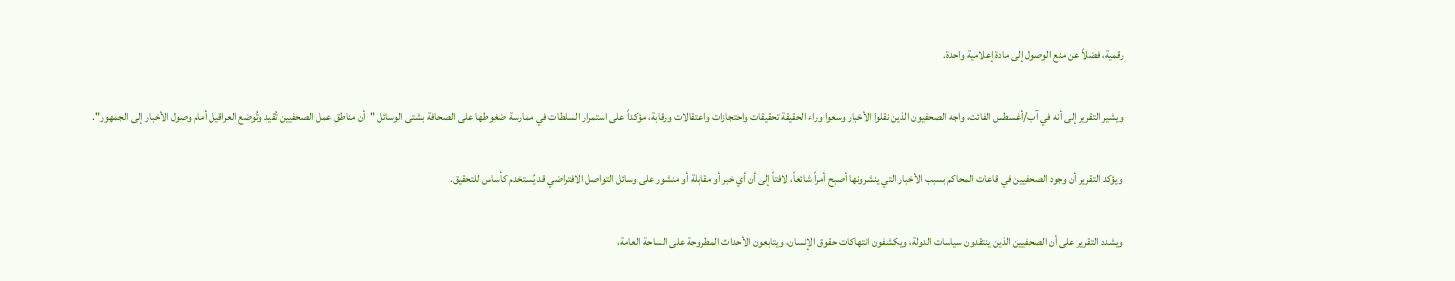رقمية، فضلاً عن منع الوصول إلى مادة إعلامية واحدة.

ويشير التقرير إلى أنه في آب/أغسطس الفائت، واجه الصحفيون الذين نقلوا الأخبار وسعوا وراء الحقيقة تحقيقات واحتجازات واعتقالات ورقابة، مؤكداً على استمرار السلطات في ممارسة ضغوطها على الصحافة بشتى الوسائل "أن مناطق عمل الصحفيين تُقيد وتُوضع العراقيل أمام وصول الأخبار إلى الجمهور".

ويؤكد التقرير أن وجود الصحفيين في قاعات المحاكم بسبب الأخبار التي ينشرونها أصبح أمراً شائعاً، لافتاً إلى أن أي خبر أو مقابلة أو منشور على وسائل التواصل الافتراضي قد يُستخدم كأساس للتحقيق.

ويشدد التقرير على أن الصحفيين الذين ينتقدون سياسات الدولة، ويكشفون انتهاكات حقوق الإنسان، ويتابعون الأحداث المطروحة على الساحة العامة،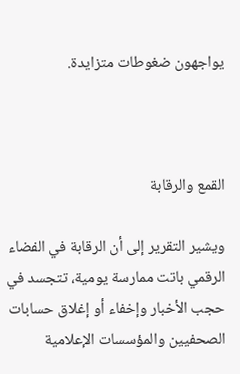يواجهون ضغوطات متزايدة.



القمع والرقابة

ويشير التقرير إلى أن الرقابة في الفضاء الرقمي باتت ممارسة يومية، تتجسد في حجب الأخبار وإخفاء أو إغلاق حسابات الصحفيين والمؤسسات الإعلامية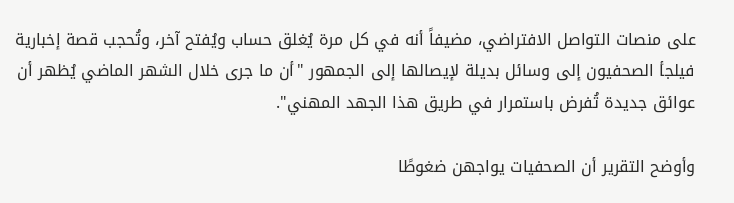على منصات التواصل الافتراضي، مضيفاً أنه في كل مرة يُغلق حساب ويُفتح آخر، وتُحجب قصة إخبارية فيلجأ الصحفيون إلى وسائل بديلة لإيصالها إلى الجمهور "أن ما جرى خلال الشهر الماضي يُظهر أن عوائق جديدة تُفرض باستمرار في طريق هذا الجهد المهني".

وأوضح التقرير أن الصحفيات يواجهن ضغوطًا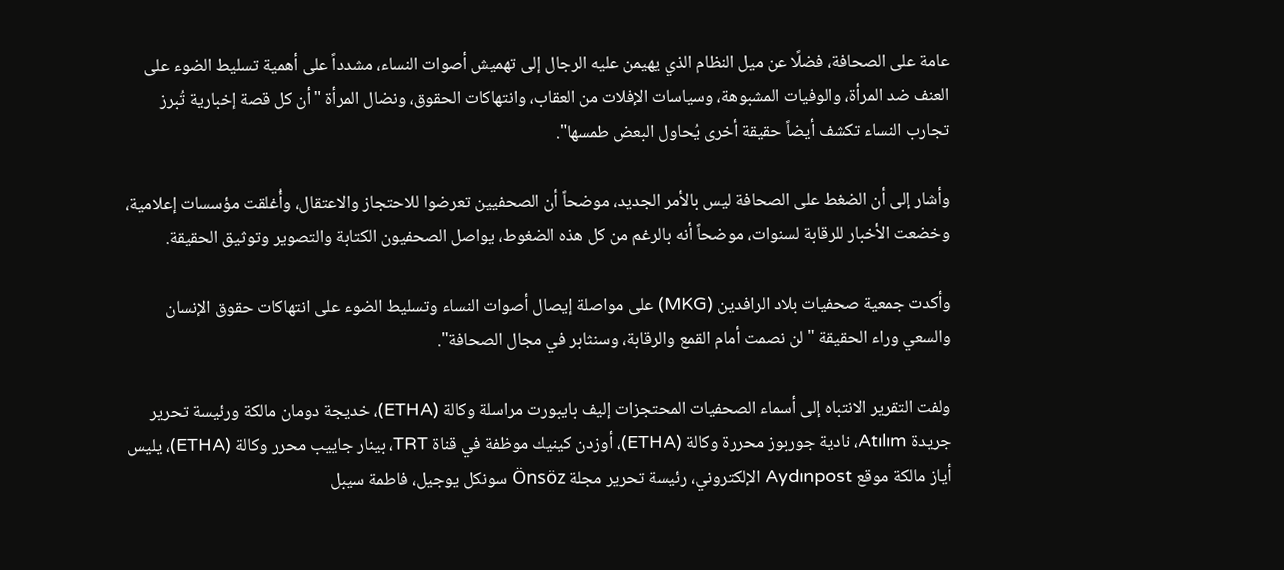عامة على الصحافة، فضلًا عن ميل النظام الذي يهيمن عليه الرجال إلى تهميش أصوات النساء، مشدداً على أهمية تسليط الضوء على العنف ضد المرأة، والوفيات المشبوهة، وسياسات الإفلات من العقاب، وانتهاكات الحقوق، ونضال المرأة "أن كل قصة إخبارية تُبرز تجارب النساء تكشف أيضاً حقيقة أخرى يُحاول البعض طمسها".

وأشار إلى أن الضغط على الصحافة ليس بالأمر الجديد، موضحاً أن الصحفيين تعرضوا للاحتجاز والاعتقال، وأُغلقت مؤسسات إعلامية، وخضعت الأخبار للرقابة لسنوات، موضحاً أنه بالرغم من كل هذه الضغوط، يواصل الصحفيون الكتابة والتصوير وتوثيق الحقيقة.

وأكدت جمعية صحفيات بلاد الرافدين (MKG) على مواصلة إيصال أصوات النساء وتسليط الضوء على انتهاكات حقوق الإنسان والسعي وراء الحقيقة "لن نصمت أمام القمع والرقابة، وسنثابر في مجال الصحافة".

ولفت التقرير الانتباه إلى أسماء الصحفيات المحتجزات إليف بايبورت مراسلة وكالة (ETHA)، خديجة دومان مالكة ورئيسة تحرير جريدة Atılım، نادية جوربوز محررة وكالة (ETHA)، أوزدن كينيك موظفة في قناة TRT، بينار جاييب محرر وكالة (ETHA)، يليس أياز مالكة موقع Aydınpost الإلكتروني، رئيسة تحرير مجلة Önsöz سونكل يوجيل، فاطمة سيبل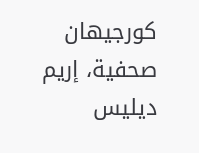كورجيهان صحفية، إريم ديليس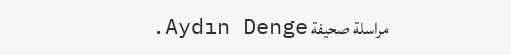مراسلة صحيفة Aydın Denge.